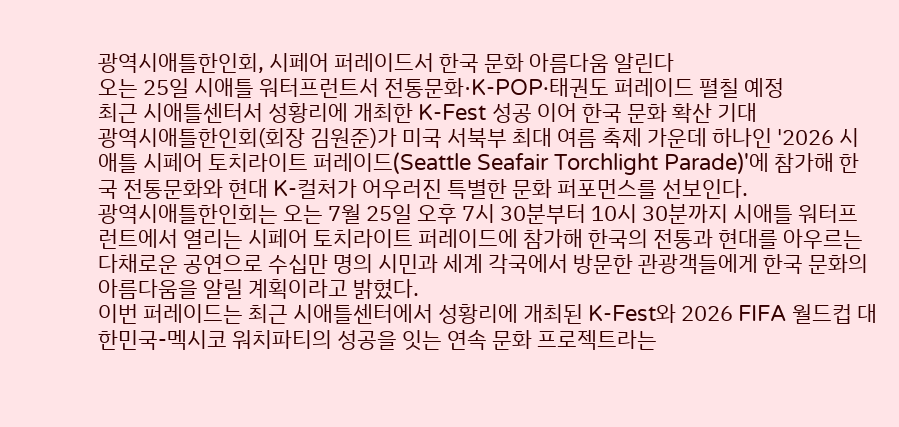광역시애틀한인회, 시페어 퍼레이드서 한국 문화 아름다움 알린다
오는 25일 시애틀 워터프런트서 전통문화·K-POP·태권도 퍼레이드 펼칠 예정
최근 시애틀센터서 성황리에 개최한 K-Fest 성공 이어 한국 문화 확산 기대
광역시애틀한인회(회장 김원준)가 미국 서북부 최대 여름 축제 가운데 하나인 '2026 시애틀 시페어 토치라이트 퍼레이드(Seattle Seafair Torchlight Parade)'에 참가해 한국 전통문화와 현대 K-컬처가 어우러진 특별한 문화 퍼포먼스를 선보인다.
광역시애틀한인회는 오는 7월 25일 오후 7시 30분부터 10시 30분까지 시애틀 워터프런트에서 열리는 시페어 토치라이트 퍼레이드에 참가해 한국의 전통과 현대를 아우르는 다채로운 공연으로 수십만 명의 시민과 세계 각국에서 방문한 관광객들에게 한국 문화의 아름다움을 알릴 계획이라고 밝혔다.
이번 퍼레이드는 최근 시애틀센터에서 성황리에 개최된 K-Fest와 2026 FIFA 월드컵 대한민국-멕시코 워치파티의 성공을 잇는 연속 문화 프로젝트라는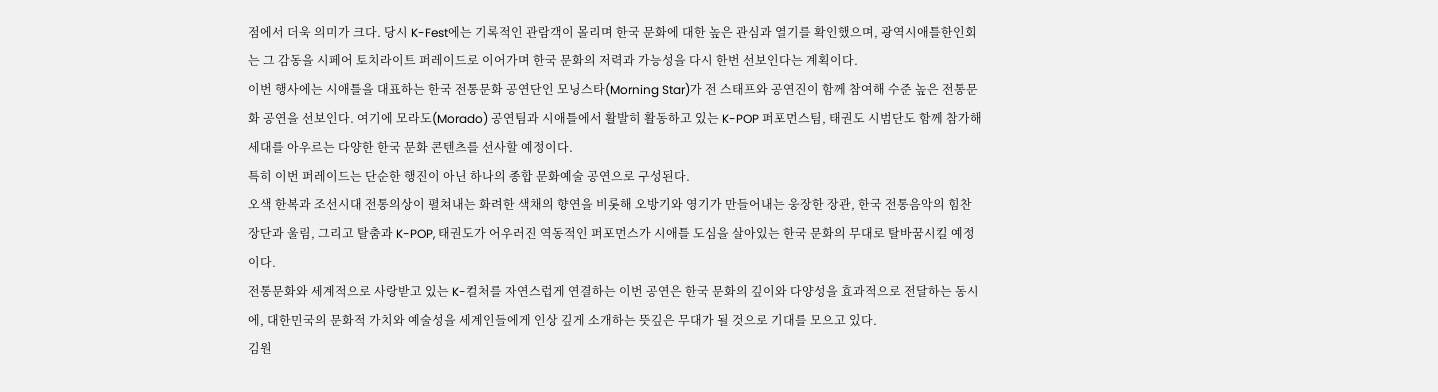점에서 더욱 의미가 크다. 당시 K-Fest에는 기록적인 관람객이 몰리며 한국 문화에 대한 높은 관심과 열기를 확인했으며, 광역시애틀한인회는 그 감동을 시페어 토치라이트 퍼레이드로 이어가며 한국 문화의 저력과 가능성을 다시 한번 선보인다는 계획이다.
이번 행사에는 시애틀을 대표하는 한국 전통문화 공연단인 모닝스타(Morning Star)가 전 스태프와 공연진이 함께 참여해 수준 높은 전통문화 공연을 선보인다. 여기에 모라도(Morado) 공연팀과 시애틀에서 활발히 활동하고 있는 K-POP 퍼포먼스팀, 태권도 시범단도 함께 참가해 세대를 아우르는 다양한 한국 문화 콘텐츠를 선사할 예정이다.
특히 이번 퍼레이드는 단순한 행진이 아닌 하나의 종합 문화예술 공연으로 구성된다.
오색 한복과 조선시대 전통의상이 펼쳐내는 화려한 색채의 향연을 비롯해 오방기와 영기가 만들어내는 웅장한 장관, 한국 전통음악의 힘찬 장단과 울림, 그리고 탈춤과 K-POP, 태권도가 어우러진 역동적인 퍼포먼스가 시애틀 도심을 살아있는 한국 문화의 무대로 탈바꿈시킬 예정이다.
전통문화와 세계적으로 사랑받고 있는 K-컬처를 자연스럽게 연결하는 이번 공연은 한국 문화의 깊이와 다양성을 효과적으로 전달하는 동시에, 대한민국의 문화적 가치와 예술성을 세계인들에게 인상 깊게 소개하는 뜻깊은 무대가 될 것으로 기대를 모으고 있다.
김원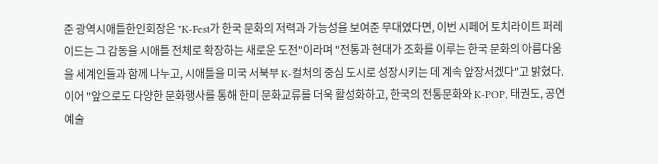준 광역시애틀한인회장은 "K-Fest가 한국 문화의 저력과 가능성을 보여준 무대였다면, 이번 시페어 토치라이트 퍼레이드는 그 감동을 시애틀 전체로 확장하는 새로운 도전"이라며 "전통과 현대가 조화를 이루는 한국 문화의 아름다움을 세계인들과 함께 나누고, 시애틀을 미국 서북부 K-컬처의 중심 도시로 성장시키는 데 계속 앞장서겠다"고 밝혔다.
이어 "앞으로도 다양한 문화행사를 통해 한미 문화교류를 더욱 활성화하고, 한국의 전통문화와 K-POP, 태권도, 공연예술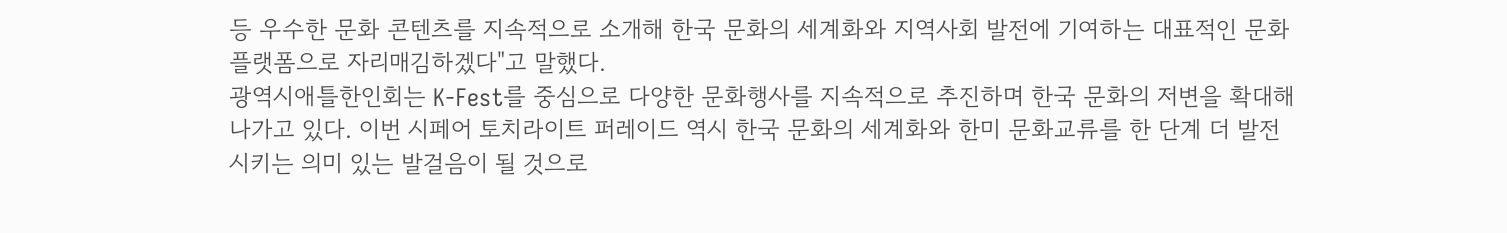등 우수한 문화 콘텐츠를 지속적으로 소개해 한국 문화의 세계화와 지역사회 발전에 기여하는 대표적인 문화 플랫폼으로 자리매김하겠다"고 말했다.
광역시애틀한인회는 K-Fest를 중심으로 다양한 문화행사를 지속적으로 추진하며 한국 문화의 저변을 확대해 나가고 있다. 이번 시페어 토치라이트 퍼레이드 역시 한국 문화의 세계화와 한미 문화교류를 한 단계 더 발전시키는 의미 있는 발걸음이 될 것으로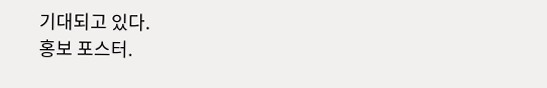기대되고 있다.
홍보 포스터.